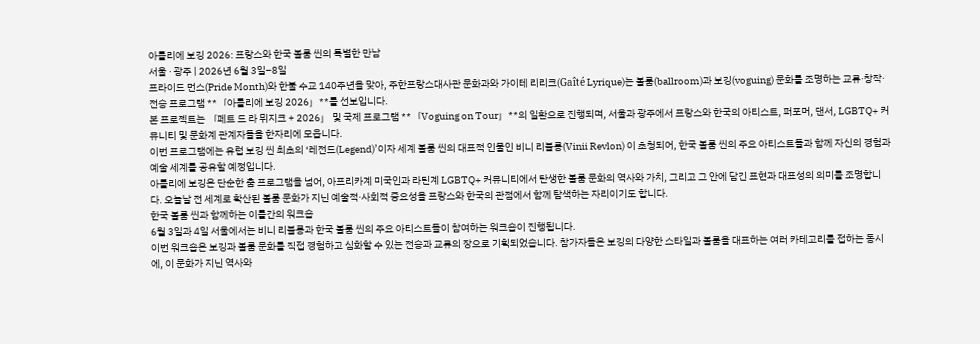아틀리에 보깅 2026: 프랑스와 한국 볼룸 씬의 특별한 만남
서울 · 광주 | 2026년 6월 3일–8일
프라이드 먼스(Pride Month)와 한불 수교 140주년을 맞아, 주한프랑스대사관 문화과와 가이테 리리크(Gaîté Lyrique)는 볼룸(ballroom)과 보깅(voguing) 문화를 조명하는 교류·창작·전승 프로그램 **「아틀리에 보깅 2026」**를 선보입니다.
본 프로젝트는 「페트 드 라 뮈지크 + 2026」 및 국제 프로그램 **「Voguing on Tour」**의 일환으로 진행되며, 서울과 광주에서 프랑스와 한국의 아티스트, 퍼포머, 댄서, LGBTQ+ 커뮤니티 및 문화계 관계자들을 한자리에 모읍니다.
이번 프로그램에는 유럽 보깅 씬 최초의 ‘레전드(Legend)’이자 세계 볼룸 씬의 대표적 인물인 비니 리블롱(Vinii Revlon) 이 초청되어, 한국 볼룸 씬의 주요 아티스트들과 함께 자신의 경험과 예술 세계를 공유할 예정입니다.
아틀리에 보깅은 단순한 춤 프로그램을 넘어, 아프리카계 미국인과 라틴계 LGBTQ+ 커뮤니티에서 탄생한 볼룸 문화의 역사와 가치, 그리고 그 안에 담긴 표현과 대표성의 의미를 조명합니다. 오늘날 전 세계로 확산된 볼룸 문화가 지닌 예술적·사회적 중요성을 프랑스와 한국의 관점에서 함께 탐색하는 자리이기도 합니다.
한국 볼룸 씬과 함께하는 이틀간의 워크숍
6월 3일과 4일 서울에서는 비니 리블롱과 한국 볼룸 씬의 주요 아티스트들이 참여하는 워크숍이 진행됩니다.
이번 워크숍은 보깅과 볼룸 문화를 직접 경험하고 심화할 수 있는 전승과 교류의 장으로 기획되었습니다. 참가자들은 보깅의 다양한 스타일과 볼룸을 대표하는 여러 카테고리를 접하는 동시에, 이 문화가 지닌 역사와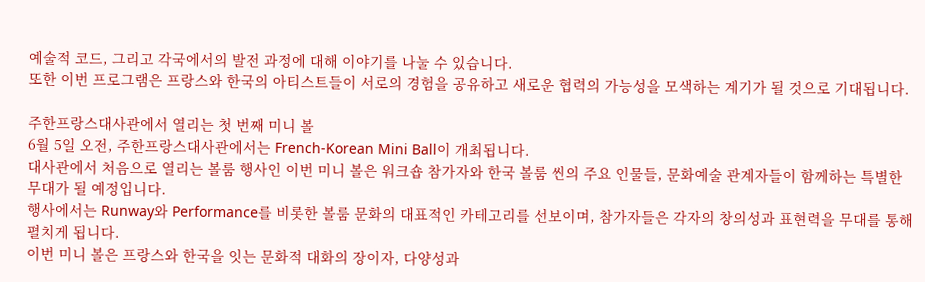예술적 코드, 그리고 각국에서의 발전 과정에 대해 이야기를 나눌 수 있습니다.
또한 이번 프로그램은 프랑스와 한국의 아티스트들이 서로의 경험을 공유하고 새로운 협력의 가능성을 모색하는 계기가 될 것으로 기대됩니다.

주한프랑스대사관에서 열리는 첫 번째 미니 볼
6월 5일 오전, 주한프랑스대사관에서는 French-Korean Mini Ball이 개최됩니다.
대사관에서 처음으로 열리는 볼룸 행사인 이번 미니 볼은 워크숍 참가자와 한국 볼룸 씬의 주요 인물들, 문화예술 관계자들이 함께하는 특별한 무대가 될 예정입니다.
행사에서는 Runway와 Performance를 비롯한 볼룸 문화의 대표적인 카테고리를 선보이며, 참가자들은 각자의 창의성과 표현력을 무대를 통해 펼치게 됩니다.
이번 미니 볼은 프랑스와 한국을 잇는 문화적 대화의 장이자, 다양성과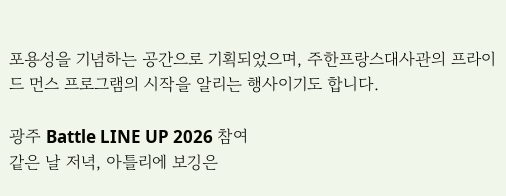포용성을 기념하는 공간으로 기획되었으며, 주한프랑스대사관의 프라이드 먼스 프로그램의 시작을 알리는 행사이기도 합니다.

광주 Battle LINE UP 2026 참여
같은 날 저녁, 아틀리에 보깅은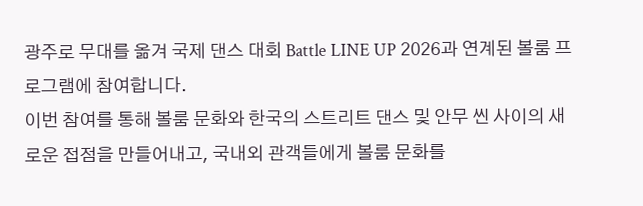광주로 무대를 옮겨 국제 댄스 대회 Battle LINE UP 2026과 연계된 볼룸 프로그램에 참여합니다.
이번 참여를 통해 볼룸 문화와 한국의 스트리트 댄스 및 안무 씬 사이의 새로운 접점을 만들어내고, 국내외 관객들에게 볼룸 문화를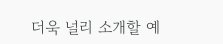더욱 널리 소개할 예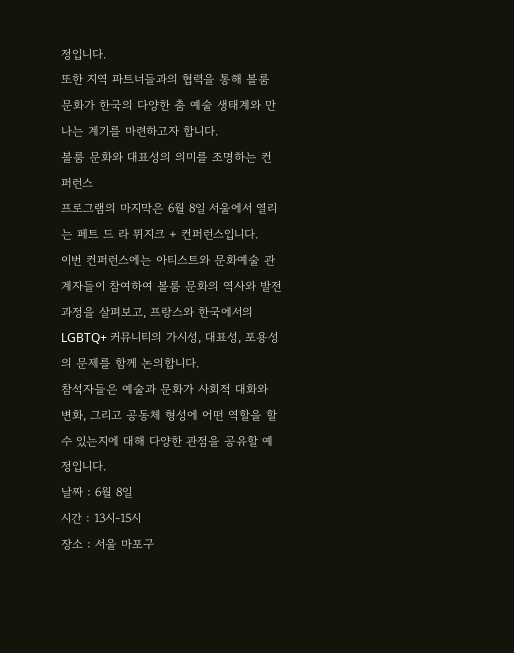정입니다.
또한 지역 파트너들과의 협력을 통해 볼룸 문화가 한국의 다양한 춤 예술 생태계와 만나는 계기를 마련하고자 합니다.
볼룸 문화와 대표성의 의미를 조명하는 컨퍼런스
프로그램의 마지막은 6월 8일 서울에서 열리는 페트 드 라 뮈지크 + 컨퍼런스입니다.
이번 컨퍼런스에는 아티스트와 문화예술 관계자들이 참여하여 볼룸 문화의 역사와 발전 과정을 살펴보고, 프랑스와 한국에서의 LGBTQ+ 커뮤니티의 가시성, 대표성, 포용성의 문제를 함께 논의합니다.
참석자들은 예술과 문화가 사회적 대화와 변화, 그리고 공동체 형성에 어떤 역할을 할 수 있는지에 대해 다양한 관점을 공유할 예정입니다.
날짜 : 6월 8일
시간 : 13시-15시
장소 : 서울 마포구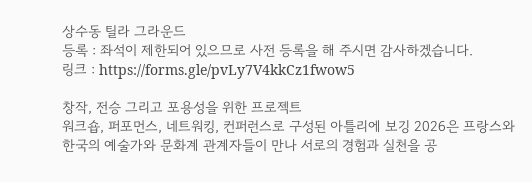상수동 틸라 그라운드
등록 : 좌석이 제한되어 있으므로 사전 등록을 해 주시면 감사하겠습니다.
링크 : https://forms.gle/pvLy7V4kkCz1fwow5

창작, 전승 그리고 포용성을 위한 프로젝트
워크숍, 퍼포먼스, 네트워킹, 컨퍼런스로 구성된 아틀리에 보깅 2026은 프랑스와 한국의 예술가와 문화계 관계자들이 만나 서로의 경험과 실천을 공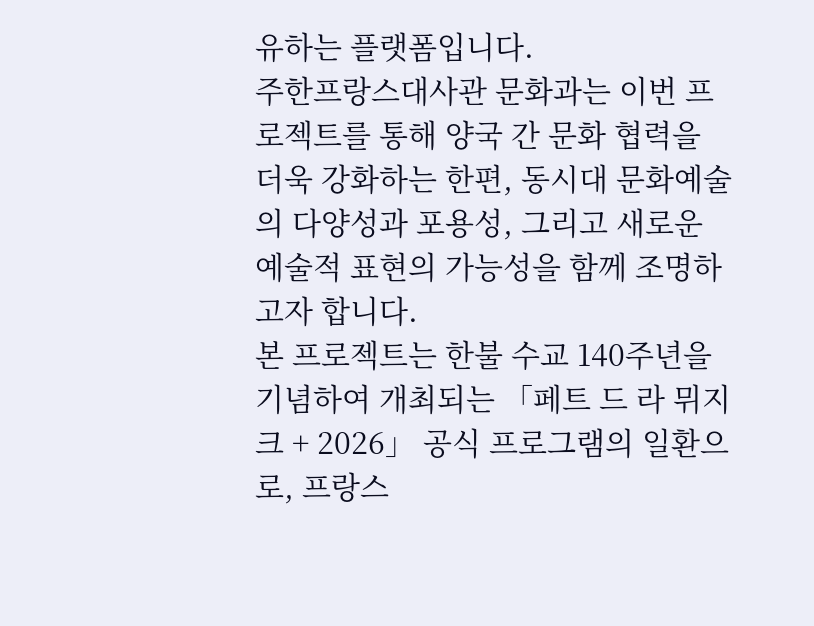유하는 플랫폼입니다.
주한프랑스대사관 문화과는 이번 프로젝트를 통해 양국 간 문화 협력을 더욱 강화하는 한편, 동시대 문화예술의 다양성과 포용성, 그리고 새로운 예술적 표현의 가능성을 함께 조명하고자 합니다.
본 프로젝트는 한불 수교 140주년을 기념하여 개최되는 「페트 드 라 뮈지크 + 2026」 공식 프로그램의 일환으로, 프랑스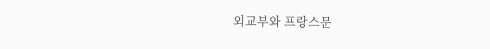외교부와 프랑스문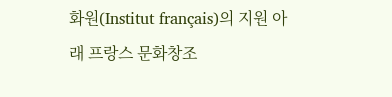화원(Institut français)의 지원 아래 프랑스 문화창조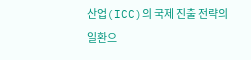산업(ICC)의 국제 진출 전략의 일환으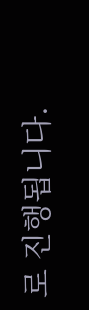로 진행됩니다.